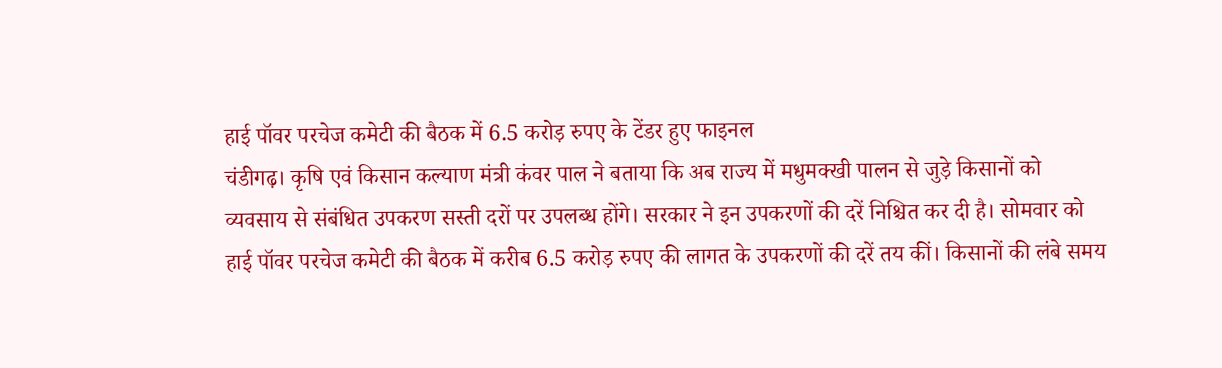हाई पॉवर परचेज कमेटी की बैठक में 6.5 करोड़ रुपए के टेंडर हुए फाइनल
चंडीगढ़। कृषि एवं किसान कल्याण मंत्री कंवर पाल ने बताया कि अब राज्य में मधुमक्खी पालन से जुड़े किसानों को व्यवसाय से संबंधित उपकरण सस्ती दरों पर उपलब्ध होंगे। सरकार ने इन उपकरणों की दरें निश्चित कर दी है। सोमवार को हाई पॉवर परचेज कमेटी की बैठक में करीब 6.5 करोड़ रुपए की लागत के उपकरणों की दरें तय कीं। किसानों की लंबे समय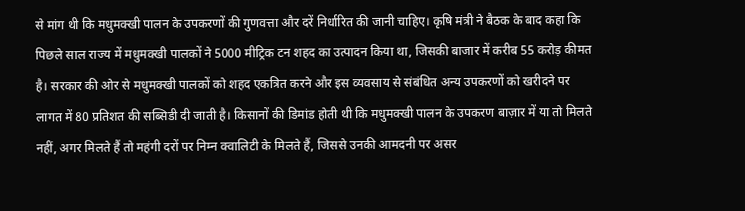से मांग थी कि मधुमक्खी पालन के उपकरणों की गुणवत्ता और दरें निर्धारित की जानी चाहिए। कृषि मंत्री ने बैठक के बाद कहा कि पिछले साल राज्य में मधुमक्खी पालकों ने 5000 मीट्रिक टन शहद का उत्पादन किया था, जिसकी बाजार में करीब 55 करोड़ कीमत है। सरकार की ओर से मधुमक्खी पालकों को शहद एकत्रित करने और इस व्यवसाय से संबंधित अन्य उपकरणों को खरीदने पर लागत में 80 प्रतिशत की सब्सिडी दी जाती है। किसानों की डिमांड होती थी कि मधुमक्खी पालन के उपकरण बाज़ार में या तो मिलते नहीं, अगर मिलते हैं तो महंगी दरों पर निम्न क्वालिटी के मिलते हैं, जिससे उनकी आमदनी पर असर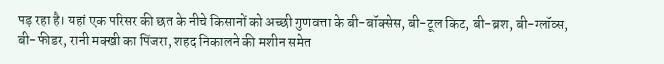पड़ रहा है। यहां एक परिसर की छत के नीचे किसानों को अच्छी गुणवत्ता के बी-बॉक्सेस, बी-टूल किट, बी-ब्रश, बी-ग्लॉव्स, बी-फीडर, रानी मक्खी का पिंजरा, शहद निकालने की मशीन समेत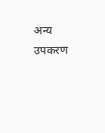अन्य उपकरण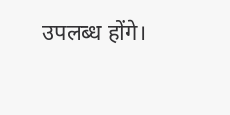उपलब्ध होंगे।